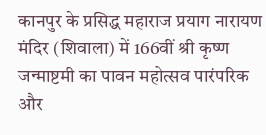कानपुर के प्रसिद्ध महाराज प्रयाग नारायण मंदिर (शिवाला) में 166वीं श्री कृष्ण जन्माष्टमी का पावन महोत्सव पारंपरिक और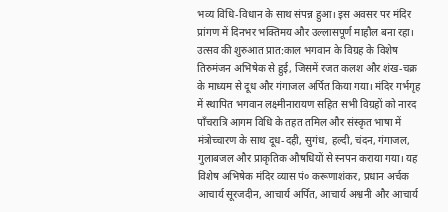भव्य विधि-विधान के साथ संपन्न हुआ। इस अवसर पर मंदिर प्रांगण में दिनभर भक्तिमय और उल्लासपूर्ण माहौल बना रहा। उत्सव की शुरुआत प्रात:काल भगवान के विग्रह के विशेष तिरुमंजन अभिषेक से हुई, जिसमें रजत कलश और शंख-चक्र के माध्यम से दूध और गंगाजल अर्पित किया गया। मंदिर गर्भगृह में स्थापित भगवान लक्ष्मीनारायण सहित सभी विग्रहों को नारद पाँचरात्रि आगम विधि के तहत तमिल और संस्कृत भाषा में मंत्रोच्चारण के साथ दूध-दही, सुगंध, हल्दी, चंदन, गंगाजल, गुलाबजल और प्राकृतिक औषधियों से स्नपन कराया गया। यह विशेष अभिषेक मंदिर व्यास पं० करूणाशंकर, प्रधान अर्चक आचार्य सूरजदीन, आचार्य अर्पित, आचार्य अश्वनी और आचार्य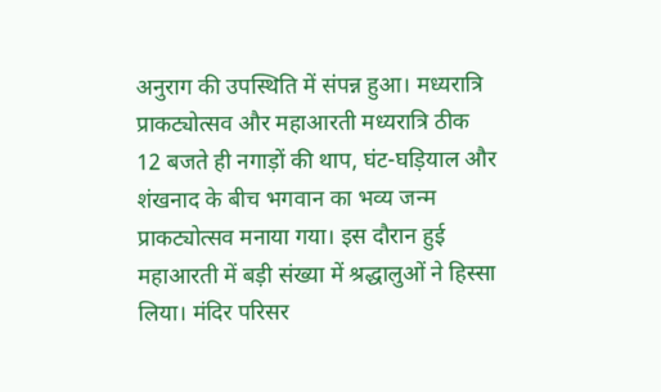अनुराग की उपस्थिति में संपन्न हुआ। मध्यरात्रि प्राकट्योत्सव और महाआरती मध्यरात्रि ठीक 12 बजते ही नगाड़ों की थाप, घंट-घड़ियाल और शंखनाद के बीच भगवान का भव्य जन्म प्राकट्योत्सव मनाया गया। इस दौरान हुई महाआरती में बड़ी संख्या में श्रद्धालुओं ने हिस्सा लिया। मंदिर परिसर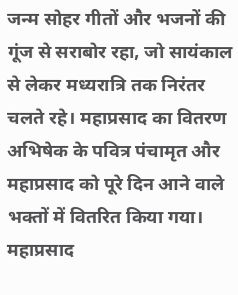जन्म सोहर गीतों और भजनों की गूंज से सराबोर रहा, जो सायंकाल से लेकर मध्यरात्रि तक निरंतर चलते रहे। महाप्रसाद का वितरण अभिषेक के पवित्र पंचामृत और महाप्रसाद को पूरे दिन आने वाले भक्तों में वितरित किया गया। महाप्रसाद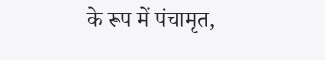के रूप में पंचामृत,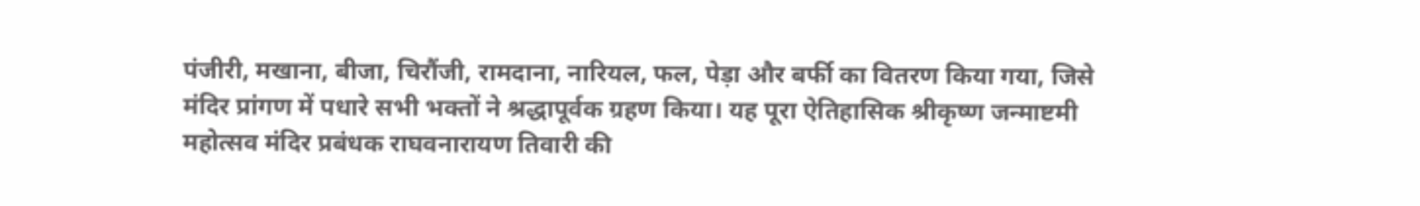पंजीरी, मखाना, बीजा, चिरौंजी, रामदाना, नारियल, फल, पेड़ा और बर्फी का वितरण किया गया, जिसे मंदिर प्रांगण में पधारे सभी भक्तों ने श्रद्धापूर्वक ग्रहण किया। यह पूरा ऐतिहासिक श्रीकृष्ण जन्माष्टमी महोत्सव मंदिर प्रबंधक राघवनारायण तिवारी की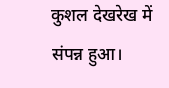कुशल देखरेख में संपन्न हुआ।